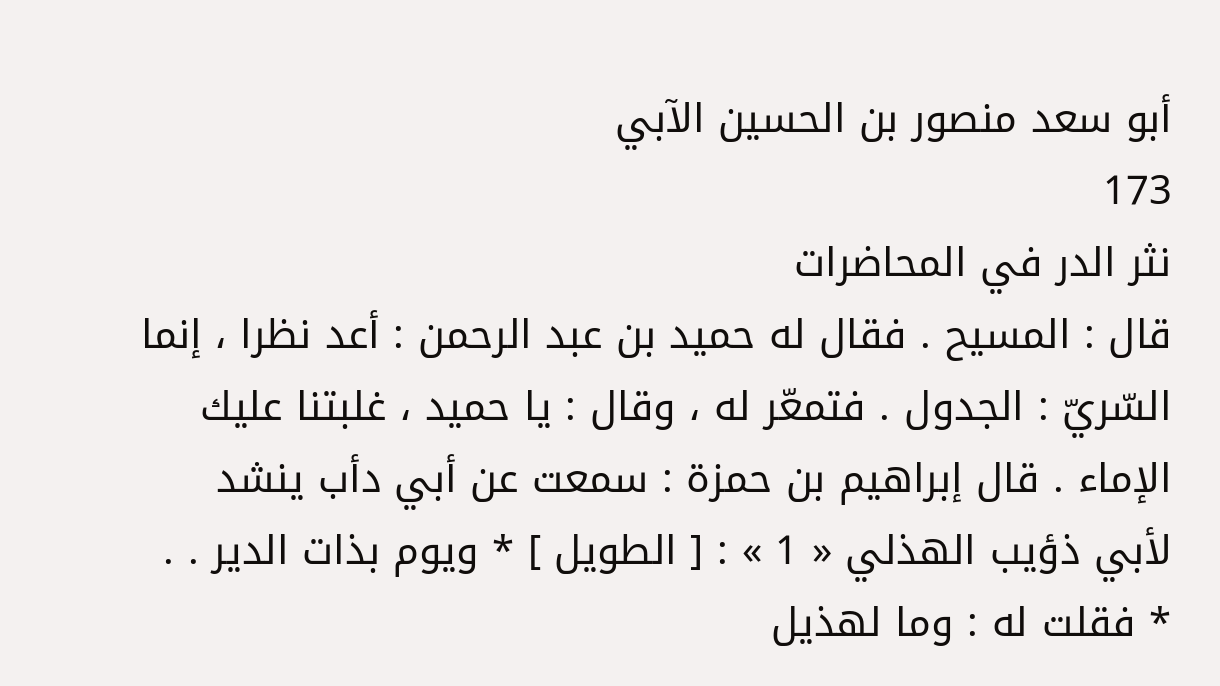أبو سعد منصور بن الحسين الآبي
173
نثر الدر في المحاضرات
قال : المسيح . فقال له حميد بن عبد الرحمن : أعد نظرا ، إنما السّريّ : الجدول . فتمعّر له ، وقال : يا حميد ، غلبتنا عليك الإماء . قال إبراهيم بن حمزة : سمعت عن أبي دأب ينشد لأبي ذؤيب الهذلي « 1 » : [ الطويل ] * ويوم بذات الدير . . * فقلت له : وما لهذيل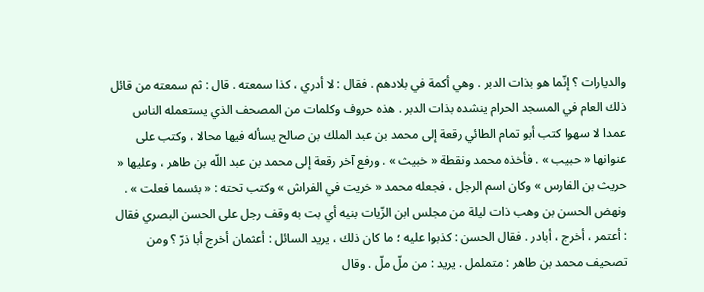والديارات ؟ إنّما هو بذات الدبر . وهي أكمة في بلادهم . فقال : لا أدري ، كذا سمعته . قال : ثم سمعته من قائل ذلك العام في المسجد الحرام ينشده بذات الدبر . هذه حروف وكلمات من المصحف الذي يستعمله الناس عمدا لا سهوا كتب أبو تمام الطائي رقعة إلى محمد بن عبد الملك بن صالح يسأله فيها محالا ، وكتب على عنوانها « حبيب » . فأخذه محمد ونقطة « خبيث » . ورفع آخر رقعة إلى محمد بن عبد اللّه بن طاهر ، وعليها « حريث بن الفارس » وكان اسم الرجل ، فجعله محمد « خريت في الفراش » وكتب تحته : « بئسما فعلت » . ونهض الحسن بن وهب ذات ليلة من مجلس ابن الزّيات بنيه أي بت به وقف رجل على الحسن البصري فقال : أعتمر ، أخرج ، أبادر . فقال الحسن : كذبوا عليه ؛ ما كان ذلك ، يريد السائل : أعثمان أخرج أبا ذرّ ؟ ومن تصحيف محمد بن طاهر : متململ . يريد : من ملّ ملّ . وقال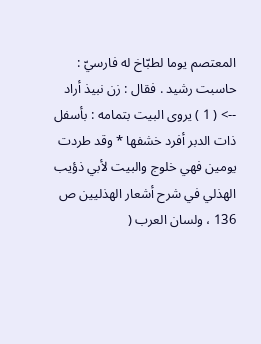المعتصم يوما لطبّاخ له فارسيّ : حاسبت رشيد . فقال : زن نبيذ أراد
--> ( 1 ) يروى البيت بتمامه : بأسفل ذات الدبر أفرد خشفها * وقد طردت يومين فهي خلوج والبيت لأبي ذؤيب الهذلي في شرح أشعار الهذليين ص 136 ، ولسان العرب (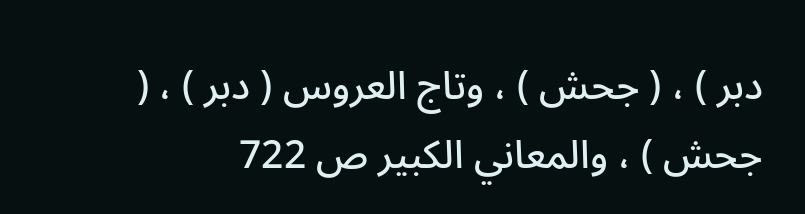دبر ) ، ( جحش ) ، وتاج العروس ( دبر ) ، ( جحش ) ، والمعاني الكبير ص 722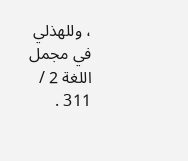، وللهذلي في مجمل اللغة 2 / 311 .